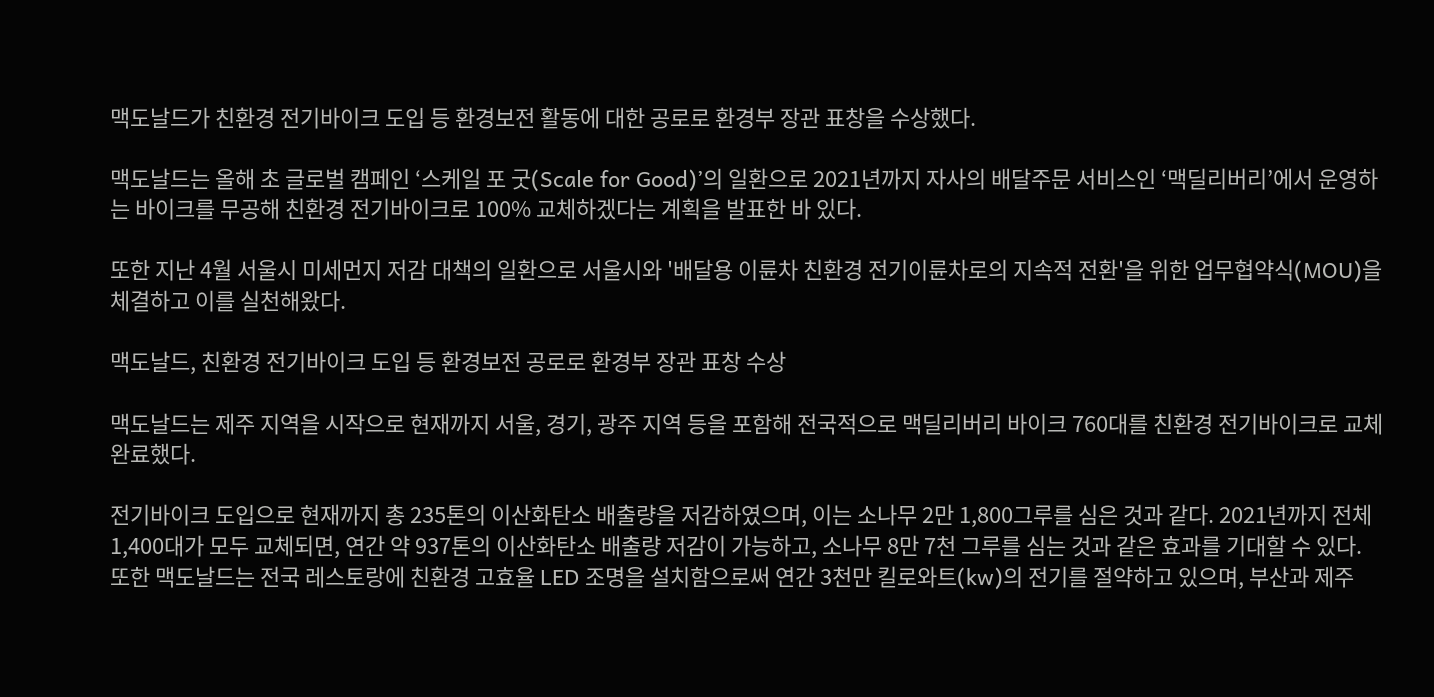맥도날드가 친환경 전기바이크 도입 등 환경보전 활동에 대한 공로로 환경부 장관 표창을 수상했다.

맥도날드는 올해 초 글로벌 캠페인 ‘스케일 포 굿(Scale for Good)’의 일환으로 2021년까지 자사의 배달주문 서비스인 ‘맥딜리버리’에서 운영하는 바이크를 무공해 친환경 전기바이크로 100% 교체하겠다는 계획을 발표한 바 있다.

또한 지난 4월 서울시 미세먼지 저감 대책의 일환으로 서울시와 '배달용 이륜차 친환경 전기이륜차로의 지속적 전환'을 위한 업무협약식(MOU)을 체결하고 이를 실천해왔다.

맥도날드, 친환경 전기바이크 도입 등 환경보전 공로로 환경부 장관 표창 수상

맥도날드는 제주 지역을 시작으로 현재까지 서울, 경기, 광주 지역 등을 포함해 전국적으로 맥딜리버리 바이크 760대를 친환경 전기바이크로 교체 완료했다.

전기바이크 도입으로 현재까지 총 235톤의 이산화탄소 배출량을 저감하였으며, 이는 소나무 2만 1,800그루를 심은 것과 같다. 2021년까지 전체 1,400대가 모두 교체되면, 연간 약 937톤의 이산화탄소 배출량 저감이 가능하고, 소나무 8만 7천 그루를 심는 것과 같은 효과를 기대할 수 있다.
또한 맥도날드는 전국 레스토랑에 친환경 고효율 LED 조명을 설치함으로써 연간 3천만 킬로와트(kw)의 전기를 절약하고 있으며, 부산과 제주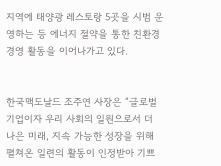지역에 태양광 레스토랑 5곳을 시범 운영하는 등 에너지 절약을 통한 친환경 경영 활동을 이어나가고 있다.


한국맥도날드 조주연 사장은 “글로벌 기업이자 우리 사회의 일원으로서 더 나은 미래, 지속 가능한 성장을 위해 펼쳐온 일련의 활동이 인정받아 기쁘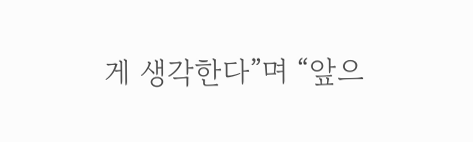게 생각한다”며 “앞으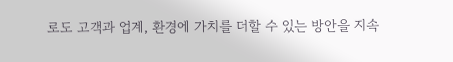로도 고객과 업계, 환경에 가치를 더할 수 있는 방안을 지속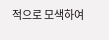적으로 모색하여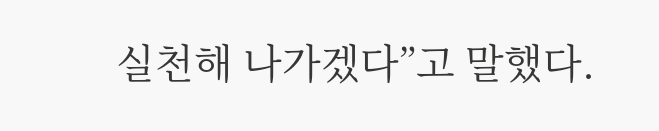실천해 나가겠다”고 말했다.